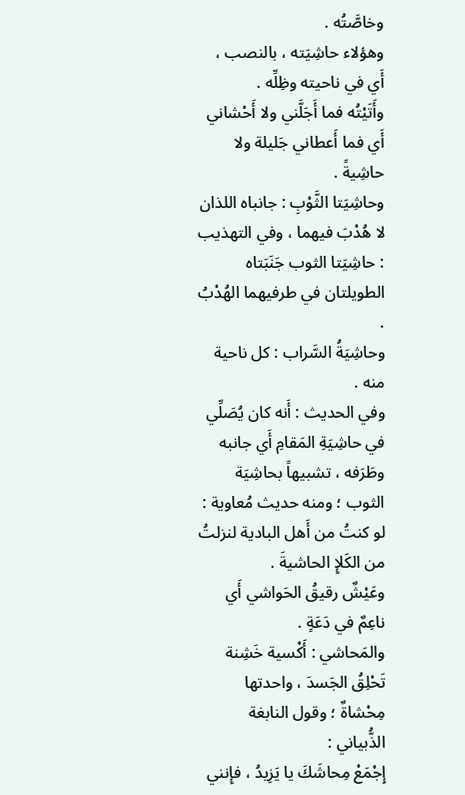وخاصَّتُه .
وهؤلاء حاشِيَته ، بالنصب ، أَي في ناحيته وظِلِّه .
وأَتَيْتُه فما أَجَلَّني ولا أَحْشاني أَي فما أَعطاني جَليلة ولا حاشِيةً .
وحاشِيَتا الثَّوْبِ : جانباه اللذان لا هُدْبَ فيهما ، وفي التهذيب : حاشِيَتا الثوب جَنَبَتاه الطويلتان في طرفيهما الهُدْبُ .
وحاشِيَةُ السَّراب : كل ناحية منه .
وفي الحديث : أَنه كان يُصَلِّي في حاشِيَةِ المَقامِ أَي جانبه وطَرَفه ، تشبيهاً بحاشِيَة الثوب ؛ ومنه حديث مُعاوية : لو كنتُ من أَهل البادية لنزلتُ من الكَلإِ الحاشيةَ .
وعَيْشٌ رقيقُ الحَواشي أَي ناعِمٌ في دَعَةٍ .
والمَحاشي : أَكْسية خَشِنة تَحْلِقُ الجَسدَ ، واحدتها مِحْشاةٌ ؛ وقول النابغة الذُّبياني :
إِجْمَعْ مِحاشَكَ يا يَزِيدُ ، فإِنني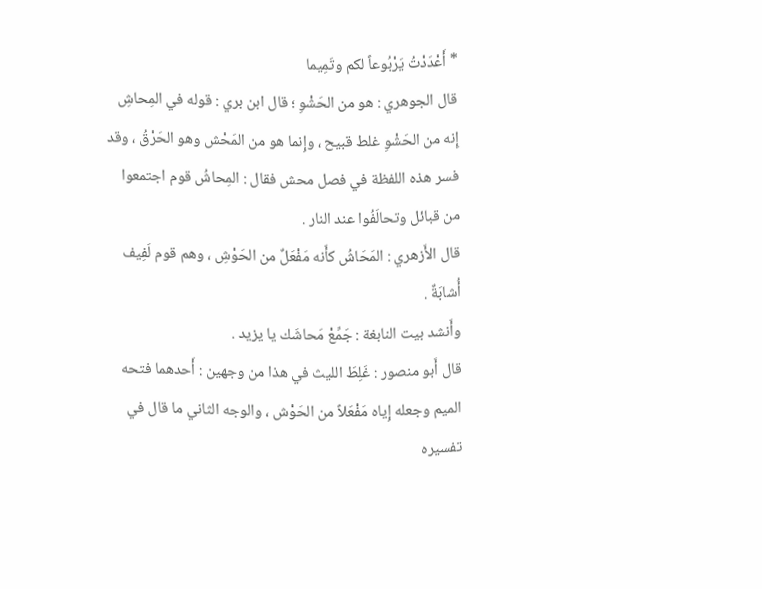* أَعْدَدْتُ يَرْبُوعاً لكم وتَمِيما
قال الجوهري : هو من الحَشْوِ ؛ قال ابن بري : قوله في المِحاشِ إِنه من الحَشْوِ غلط قبيح ، وإِنما هو من المَحْش وهو الحَرْقُ ، وقد فسر هذه اللفظة في فصل محش فقال : المِحاشُ قوم اجتمعوا من قبائل وتحالَفُوا عند النار .
قال الأَزهري : المَحَاشُ كأَنه مَفْعَلٌ من الحَوْشِ ، وهم قوم لَفِيف أُشابَةٌ .
وأَنشد بيت النابغة : جَمِّعْ مَحاشَك يا يزيد .
قال أَبو منصور : غَلِطَ الليث في هذا من وجهين : أَحدهما فتحه الميم وجعله إِياه مَفْعَلاً من الحَوْش ، والوجه الثاني ما قال في تفسيره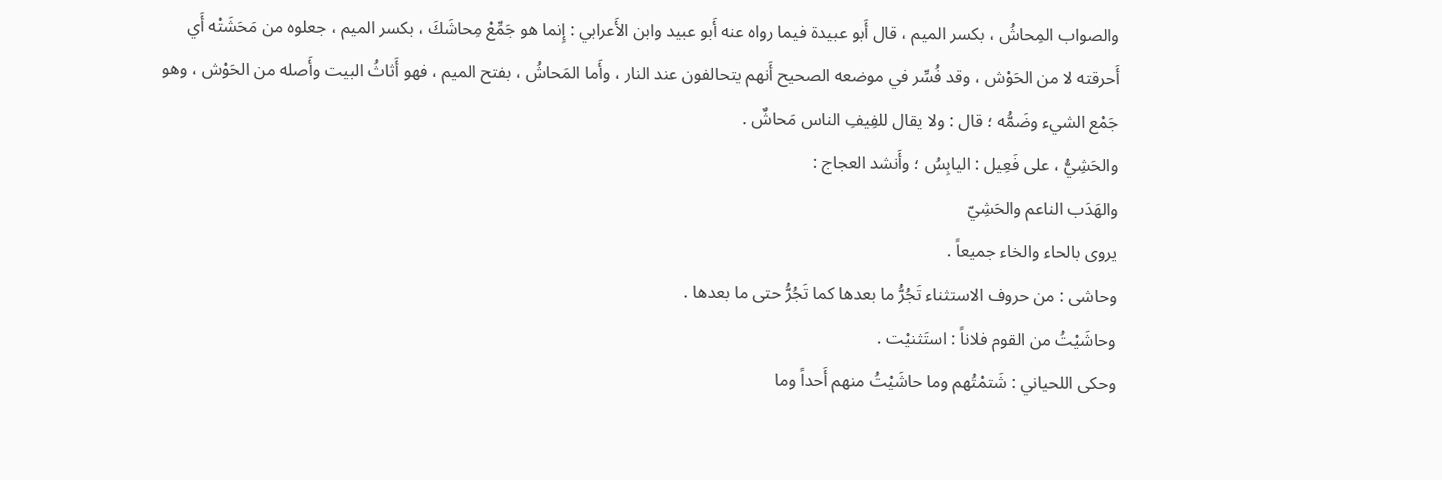والصواب المِحاشُ ، بكسر الميم ، قال أَبو عبيدة فيما رواه عنه أَبو عبيد وابن الأَعرابي : إِنما هو جَمِّعْ مِحاشَكَ ، بكسر الميم ، جعلوه من مَحَشَتْه أَي أَحرقته لا من الحَوْش ، وقد فُسِّر في موضعه الصحيح أَنهم يتحالفون عند النار ، وأَما المَحاشُ ، بفتح الميم ، فهو أَثاثُ البيت وأَصله من الحَوْش ، وهو جَمْع الشيء وضَمُّه ؛ قال : ولا يقال للفِيفِ الناس مَحاشٌ .
والحَشِيُّ ، على فَعِيل : اليابِسُ ؛ وأَنشد العجاج :
والهَدَب الناعم والحَشِيّ
يروى بالحاء والخاء جميعاً .
وحاشى : من حروف الاستثناء تَجُرُّ ما بعدها كما تَجُرُّ حتى ما بعدها .
وحاشَيْتُ من القوم فلاناً : استَثنيْت .
وحكى اللحياني : شَتمْتُهم وما حاشَيْتُ منهم أَحداً وما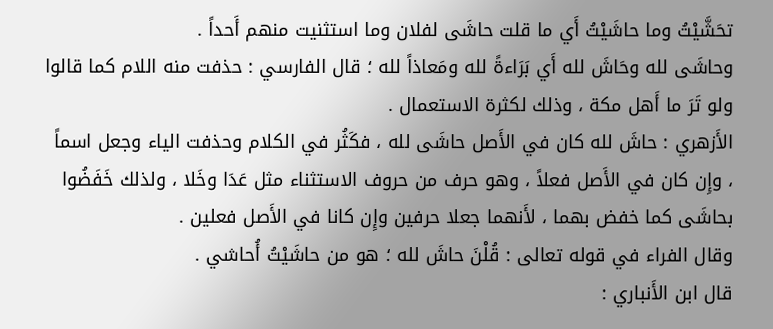تحَشَّيْتُ وما حاشَيْتُ أَي ما قلت حاشَى لفلان وما استثنيت منهم أَحداً .
وحاشَى لله وحَاشَ لله أَي بَرَاءةً لله ومَعاذاً لله ؛ قال الفارسي : حذفت منه اللام كما قالوا ولو تَرَ ما أَهل مكة ، وذلك لكثرة الاستعمال .
الأَزهري : حاشَ لله كان في الأَصل حاشَى لله ، فكَثُر في الكلام وحذفت الياء وجعل اسماً ، وإِن كان في الأَصل فعلاً ، وهو حرف من حروف الاستثناء مثل عَدَا وخَلا ، ولذلك خَفَضُوا بحاشَى كما خفض بهما ، لأَنهما جعلا حرفين وإِن كانا في الأَصل فعلين .
وقال الفراء في قوله تعالى : قُلْنَ حاشَ لله ؛ هو من حاشَيْتُ أُحاشي .
قال ابن الأَنباري :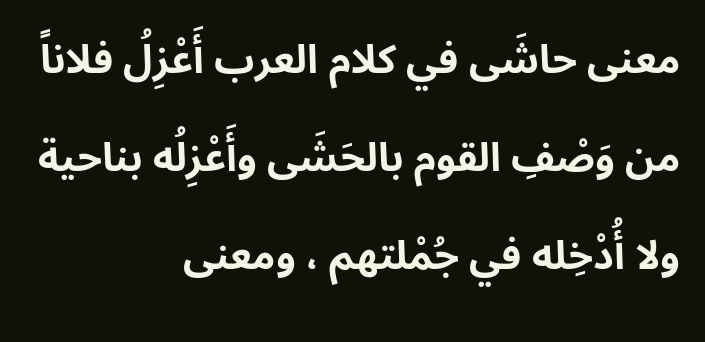معنى حاشَى في كلام العرب أَعْزِلُ فلاناً من وَصْفِ القوم بالحَشَى وأَعْزِلُه بناحية ولا أُدْخِله في جُمْلتهم ، ومعنى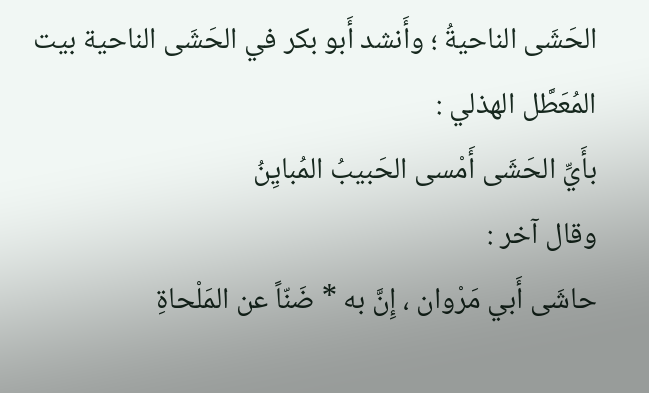الحَشَى الناحيةُ ؛ وأَنشد أَبو بكر في الحَشَى الناحية بيت المُعَطَّل الهذلي :
بأَيِّ الحَشَى أَمْسى الحَبيبُ المُبايِنُ
وقال آخر :
حاشَى أَبي مَرْوان ، إِنَّ به * ضَنّاً عن المَلْحاةِ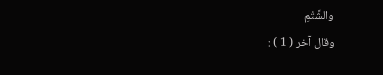والشَّتْمِ
وقال آخر ( 1 ) :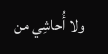ولا أُحاشِي من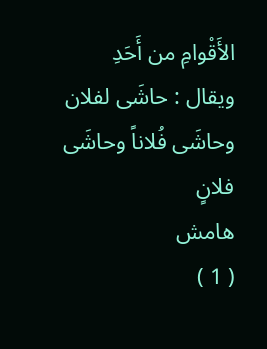الأَقْوامِ من أَحَدِ
ويقال : حاشَى لفلان وحاشَى فُلاناً وحاشَى فلانٍ
هامش
( 1 )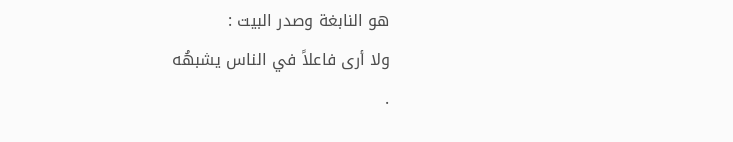هو النابغة وصدر البيت :
ولا أرى فاعلاً في الناس يشبهُه
.